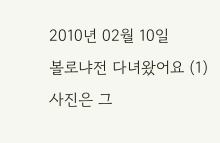2010년 02월 10일
볼로냐전 다녀왔어요 (1)
사진은 그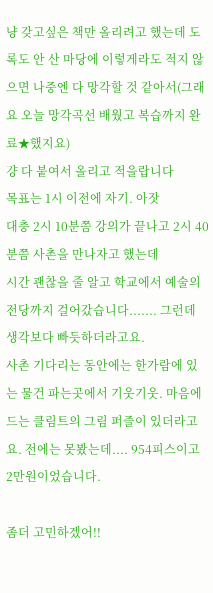냥 갖고싶은 책만 올리려고 했는데 도록도 안 산 마당에 이렇게라도 적지 않으면 나중엔 다 망각할 것 같아서(그래요 오늘 망각곡선 배웠고 복습까지 완료★했지요)
걍 다 붙여서 올리고 적을랍니다
목표는 1시 이전에 자기. 아잣
대충 2시 10분쯤 강의가 끝나고 2시 40분쯤 사촌을 만나자고 했는데
시간 괜찮을 줄 알고 학교에서 예술의 전당까지 걸어갔습니다....... 그런데 생각보다 빠듯하더라고요.
사촌 기다리는 동안에는 한가람에 있는 물건 파는곳에서 기웃기웃. 마음에 드는 클림트의 그림 퍼즐이 있더라고요. 전에는 못봤는데.... 954피스이고 2만원이었습니다.

좀더 고민하겠어!!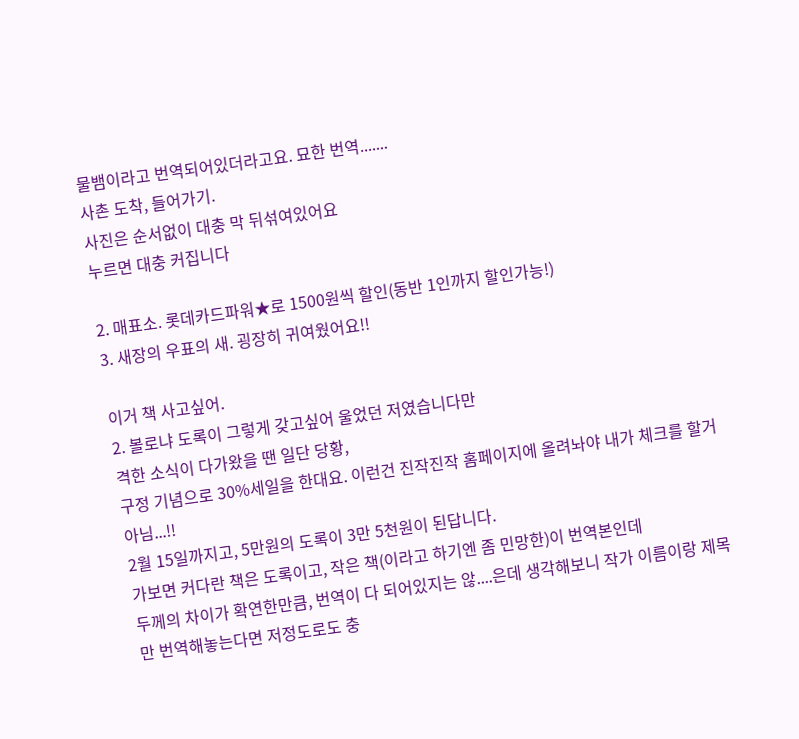물뱀이라고 번역되어있더라고요. 묘한 번역.......
사촌 도착, 들어가기.
사진은 순서없이 대충 막 뒤섞여있어요
누르면 대충 커집니다

2. 매표소. 롯데카드파워★로 1500원씩 할인(동반 1인까지 할인가능!)
3. 새장의 우표의 새. 굉장히 귀여웠어요!!

이거 책 사고싶어.
2. 볼로냐 도록이 그렇게 갖고싶어 울었던 저였습니다만
격한 소식이 다가왔을 땐 일단 당황,
구정 기념으로 30%세일을 한대요. 이런건 진작진작 홈페이지에 올려놔야 내가 체크를 할거아님...!!
2월 15일까지고, 5만원의 도록이 3만 5천원이 된답니다.
가보면 커다란 책은 도록이고, 작은 책(이라고 하기엔 좀 민망한)이 번역본인데
두께의 차이가 확연한만큼, 번역이 다 되어있지는 않....은데 생각해보니 작가 이름이랑 제목만 번역해놓는다면 저정도로도 충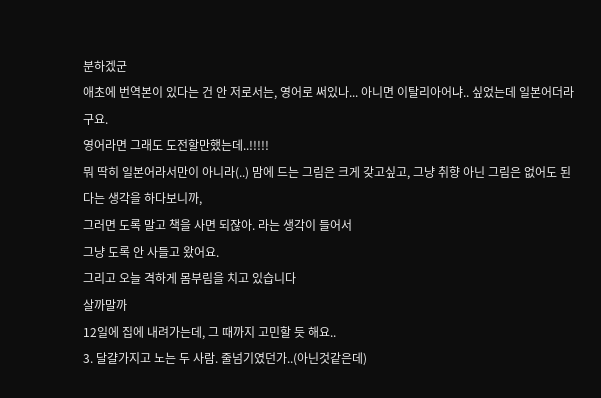분하겠군
애초에 번역본이 있다는 건 안 저로서는, 영어로 써있나... 아니면 이탈리아어냐.. 싶었는데 일본어더라구요.
영어라면 그래도 도전할만했는데..!!!!!
뭐 딱히 일본어라서만이 아니라(..) 맘에 드는 그림은 크게 갖고싶고, 그냥 취향 아닌 그림은 없어도 된다는 생각을 하다보니까,
그러면 도록 말고 책을 사면 되잖아. 라는 생각이 들어서
그냥 도록 안 사들고 왔어요.
그리고 오늘 격하게 몸부림을 치고 있습니다
살까말까
12일에 집에 내려가는데, 그 때까지 고민할 듯 해요..
3. 달걀가지고 노는 두 사람. 줄넘기였던가..(아닌것같은데)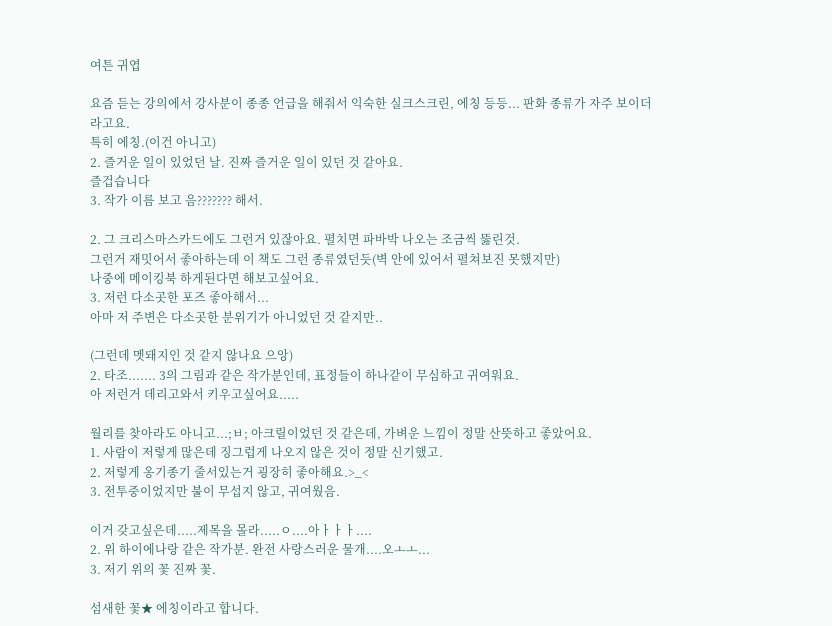여튼 귀엽

요즘 듣는 강의에서 강사분이 종종 언급을 해줘서 익숙한 실크스크린, 에칭 등등... 판화 종류가 자주 보이더라고요.
특히 에칭.(이건 아니고)
2. 즐거운 일이 있었던 날. 진짜 즐거운 일이 있던 것 같아요.
즐겁습니다
3. 작가 이름 보고 음??????? 해서.

2. 그 크리스마스카드에도 그런거 있잖아요. 펼치면 파바박 나오는 조금씩 뚫린것.
그런거 재밋어서 좋아하는데 이 책도 그런 종류였던듯(벽 안에 있어서 펼쳐보진 못했지만)
나중에 메이킹북 하게된다면 해보고싶어요.
3. 저런 다소곳한 포즈 좋아해서...
아마 저 주변은 다소곳한 분위기가 아니었던 것 같지만..

(그런데 멧돼지인 것 같지 않나요 으앙)
2. 타조....... 3의 그림과 같은 작가분인데, 표정들이 하나같이 무심하고 귀여워요.
아 저런거 데리고와서 키우고싶어요.....

월리를 찾아라도 아니고...;ㅂ; 아크릴이었던 것 같은데, 가벼운 느낌이 정말 산뜻하고 좋았어요.
1. 사람이 저렇게 많은데 징그럽게 나오지 않은 것이 정말 신기했고.
2. 저렇게 옹기종기 줄서있는거 굉장히 좋아해요.>_<
3. 전투중이었지만 불이 무섭지 않고, 귀여웠음.

이거 갖고싶은데.....제목을 몰라.....ㅇ....아ㅏㅏㅏ....
2. 위 하이에나랑 같은 작가분. 완전 사랑스러운 물개....오ㅗㅗ...
3. 저기 위의 꽃 진짜 꽃.

섬새한 꽃★ 에칭이라고 합니다.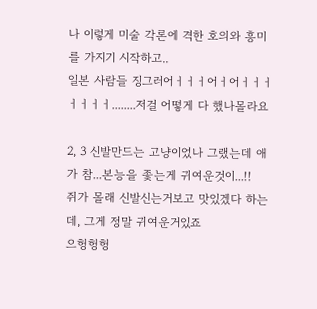나 이렇게 미술 각론에 격한 호의와 흥미를 가지기 시작하고..
일본 사람들 징그러어ㅓㅓㅓ어ㅓ어ㅓㅓㅓㅓㅓㅓㅓ........저걸 어떻게 다 했나몰라요

2, 3 신발만드는 고냥이었나 그랬는데 애가 참...본능을 좇는게 귀여운것이...!!
쥐가 몰래 신발신는거보고 맛있겠다 하는데, 그게 정말 귀여운거있죠
으헝헝헝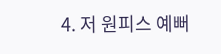4. 저 원피스 예뻐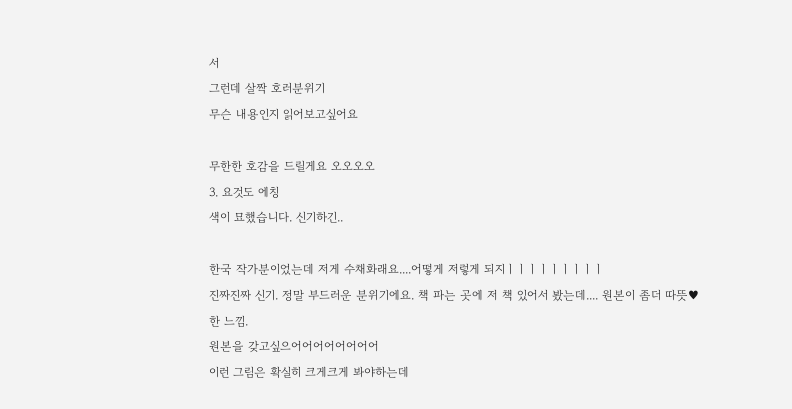서
그런데 살짝 호러분위기
무슨 내용인지 읽어보고싶어요

무한한 호감을 드릴게요 오오오오
3. 요것도 에칭
색이 묘했습니다. 신기하긴..

한국 작가분이었는데 저게 수채화래요....어떻게 저렇게 되지ㅣㅣㅣㅣㅣㅣㅣㅣㅣ
진짜진짜 신기. 정말 부드러운 분위기에요. 책 파는 곳에 저 책 있어서 봤는데.... 원본이 좀더 따뜻♥ 한 느낌.
원본을 갖고싶으어어어어어어어어
이런 그림은 확실히 크게크게 봐야하는데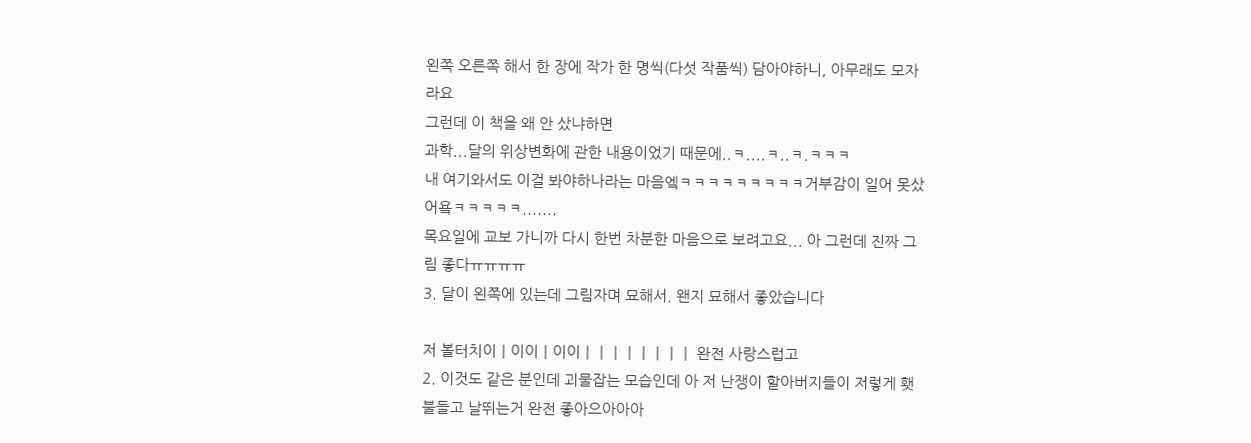왼쪽 오른쪽 해서 한 장에 작가 한 명씩(다섯 작품씩) 담아야하니, 아무래도 모자라요
그런데 이 책을 왜 안 샀냐하면
과학...달의 위상변화에 관한 내용이었기 때문에..ㅋ....ㅋ..ㅋ.ㅋㅋㅋ
내 여기와서도 이걸 봐야하나라는 마음엨ㅋㅋㅋㅋㅋㅋㅋㅋㅋ거부감이 일어 못샀어욬ㅋㅋㅋㅋㅋ.......
목요일에 교보 가니까 다시 한번 차분한 마음으로 보려고요... 아 그런데 진짜 그림 좋다ㅠㅠㅠㅠ
3. 달이 왼쪽에 있는데 그림자며 묘해서. 왠지 묘해서 좋았습니다

저 볼터치이ㅣ이이ㅣ이이ㅣㅣㅣㅣㅣㅣㅣㅣ 완전 사랑스럽고
2. 이것도 같은 분인데 괴물잡는 모습인데 아 저 난쟁이 할아버지들이 저렇게 횃불들고 날뛰는거 완전 좋아으아아아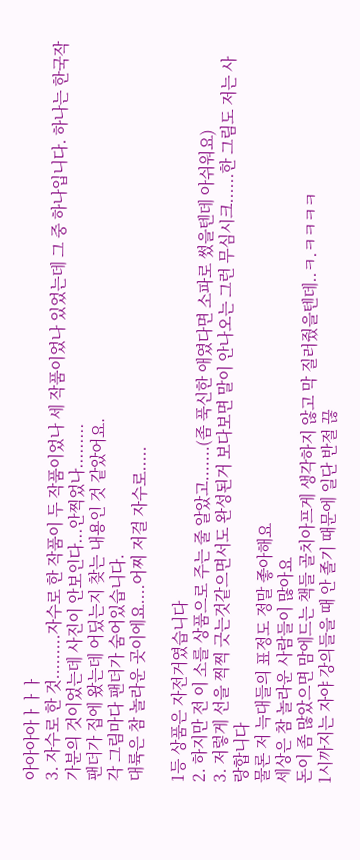아아아아ㅏㅏㅏ
3. 자수로 한 것.........자수로 한 작품이 두 작품이었나 세 작품이었나 있었는데 그 중 하나입니다. 하나는 한국작가분의 것이었는데 사진이 안보인다...안찍었나.........
팬더가 집에 왔는데 어딨는지 찾는 내용인 것 같았어요.
각 그림마다 팬더가 숨어있습니다.
대륙은 참 놀라운 곳이에요....어찌 저걸 자수로.....

1등 상품은 자전거였습니다
2. 하지만 전 이 소를 상품으로 주는 줄 알았고.......(좀 푹신한 애였다면 소파로 썼을텐데 아쉬워요)
3. 저렇게 선을 찍찍 긋는것같으면서도 완성된거 보다보면 말이 안나오는 그런 무심시크......한 그림도 저는 사랑합니다
물론 저 늑대들의 표정도 정말 좋아해요
세상은 참 놀라운 사람들이 많아요
돈이 좀 많았으면 맘에드는 책들 골치아프게 생각하지 않고 막 질러줬을텐데..ㅋ.ㅋㅋㅋㅋ
1시까지는 자야 강의들을 때 안 졸기 때문에 일단 반절 끊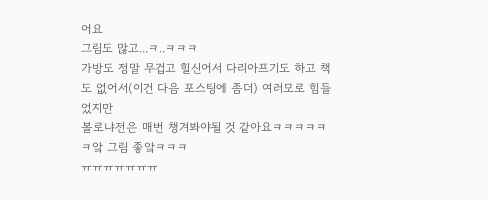어요
그림도 많고...ㅋ..ㅋㅋㅋ
가방도 정말 무겁고 힐신어서 다리아프기도 하고 책도 없어서(이건 다음 포스팅에 좀더) 여러모로 힘들었지만
볼로냐전은 매번 챙겨봐야될 것 같아요ㅋㅋㅋㅋㅋㅋ앜 그림 좋앜ㅋㅋㅋ
ㅠㅠㅠㅠㅠㅠㅠ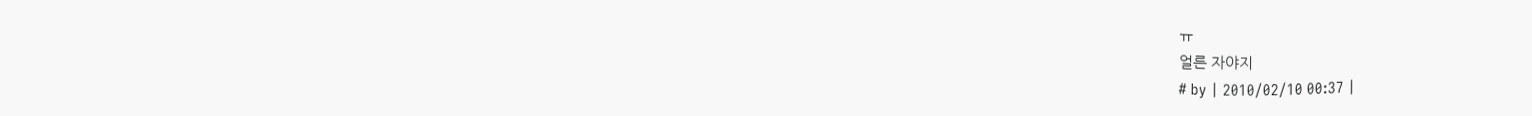ㅠ
얼른 자야지
# by | 2010/02/10 00:37 |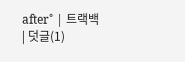after˚ | 트랙백 | 덧글(1)